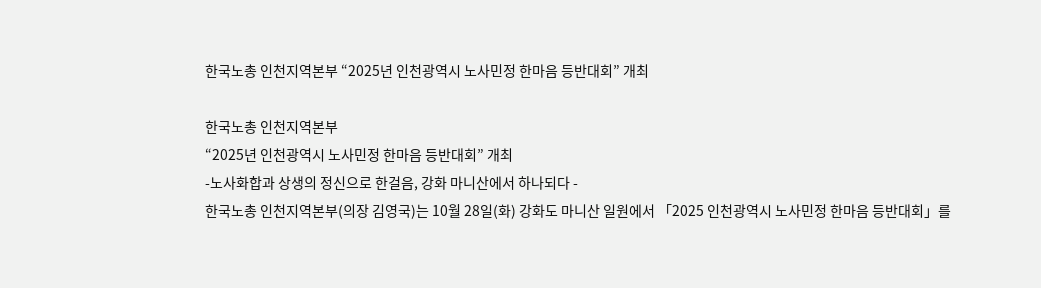한국노총 인천지역본부 “2025년 인천광역시 노사민정 한마음 등반대회” 개최

한국노총 인천지역본부
“2025년 인천광역시 노사민정 한마음 등반대회” 개최
-노사화합과 상생의 정신으로 한걸음, 강화 마니산에서 하나되다 -
한국노총 인천지역본부(의장 김영국)는 10월 28일(화) 강화도 마니산 일원에서 「2025 인천광역시 노사민정 한마음 등반대회」를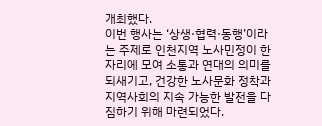개최했다.
이번 행사는 ‘상생·협력·동행’이라는 주제로 인천지역 노사민정이 한자리에 모여 소통과 연대의 의미를 되새기고, 건강한 노사문화 정착과 지역사회의 지속 가능한 발전을 다짐하기 위해 마련되었다.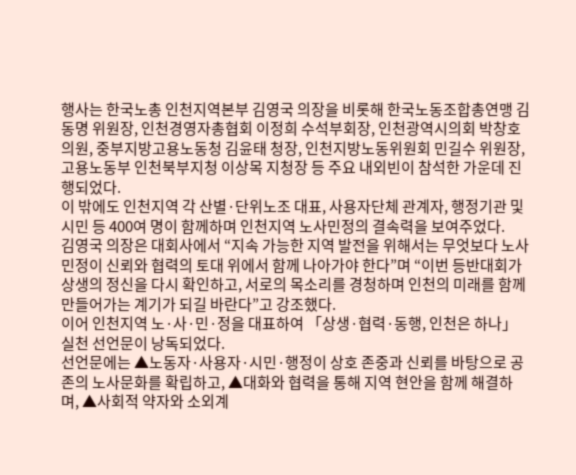행사는 한국노총 인천지역본부 김영국 의장을 비롯해 한국노동조합총연맹 김동명 위원장, 인천경영자총협회 이정희 수석부회장, 인천광역시의회 박창호 의원, 중부지방고용노동청 김윤태 청장, 인천지방노동위원회 민길수 위원장, 고용노동부 인천북부지청 이상목 지청장 등 주요 내외빈이 참석한 가운데 진행되었다.
이 밖에도 인천지역 각 산별·단위노조 대표, 사용자단체 관계자, 행정기관 및 시민 등 400여 명이 함께하며 인천지역 노사민정의 결속력을 보여주었다.
김영국 의장은 대회사에서 “지속 가능한 지역 발전을 위해서는 무엇보다 노사민정이 신뢰와 협력의 토대 위에서 함께 나아가야 한다”며 “이번 등반대회가 상생의 정신을 다시 확인하고, 서로의 목소리를 경청하며 인천의 미래를 함께 만들어가는 계기가 되길 바란다”고 강조했다.
이어 인천지역 노·사·민·정을 대표하여 「상생·협력·동행, 인천은 하나」 실천 선언문이 낭독되었다.
선언문에는 ▲노동자·사용자·시민·행정이 상호 존중과 신뢰를 바탕으로 공존의 노사문화를 확립하고, ▲대화와 협력을 통해 지역 현안을 함께 해결하며, ▲사회적 약자와 소외계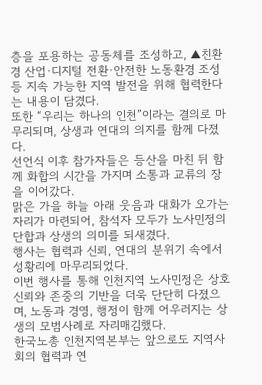층을 포용하는 공동체를 조성하고, ▲친환경 산업·디지털 전환·안전한 노동환경 조성 등 지속 가능한 지역 발전을 위해 협력한다는 내용이 담겼다.
또한 “우리는 하나의 인천”이라는 결의로 마무리되며, 상생과 연대의 의지를 함께 다졌다.
선언식 이후 참가자들은 등산을 마친 뒤 함께 화합의 시간을 가지며 소통과 교류의 장을 이어갔다.
맑은 가을 하늘 아래 웃음과 대화가 오가는 자리가 마련되어, 참석자 모두가 노사민정의 단합과 상생의 의미를 되새겼다.
행사는 협력과 신뢰, 연대의 분위기 속에서 성황리에 마무리되었다.
이번 행사를 통해 인천지역 노사민정은 상호 신뢰와 존중의 기반을 더욱 단단히 다졌으며, 노동과 경영, 행정이 함께 어우러지는 상생의 모범사례로 자리매김했다.
한국노총 인천지역본부는 앞으로도 지역사회의 협력과 연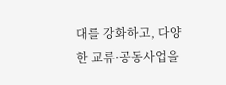대를 강화하고, 다양한 교류·공동사업을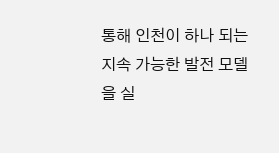통해 인천이 하나 되는 지속 가능한 발전 모델을 실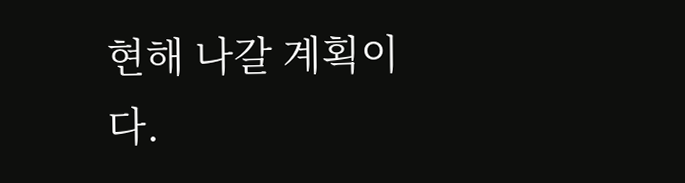현해 나갈 계획이다.